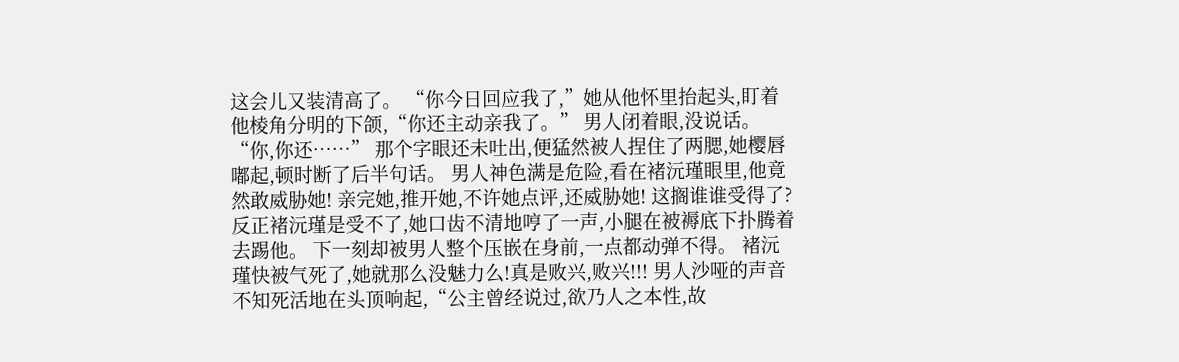这会儿又装清高了。 “你今日回应我了,”她从他怀里抬起头,盯着他棱角分明的下颌,“你还主动亲我了。” 男人闭着眼,没说话。 “你,你还……” 那个字眼还未吐出,便猛然被人捏住了两腮,她樱唇嘟起,顿时断了后半句话。 男人神色满是危险,看在褚沅瑾眼里,他竟然敢威胁她! 亲完她,推开她,不许她点评,还威胁她! 这搁谁谁受得了? 反正褚沅瑾是受不了,她口齿不清地哼了一声,小腿在被褥底下扑腾着去踢他。 下一刻却被男人整个压嵌在身前,一点都动弹不得。 褚沅瑾快被气死了,她就那么没魅力么!真是败兴,败兴!!! 男人沙哑的声音不知死活地在头顶响起,“公主曾经说过,欲乃人之本性,故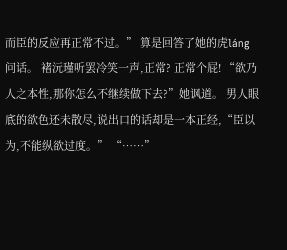而臣的反应再正常不过。” 算是回答了她的虎láng问话。 褚沅瑾听罢冷笑一声,正常? 正常个屁! “欲乃人之本性,那你怎么不继续做下去?”她讽道。 男人眼底的欲色还未散尽,说出口的话却是一本正经,“臣以为,不能纵欲过度。” “……”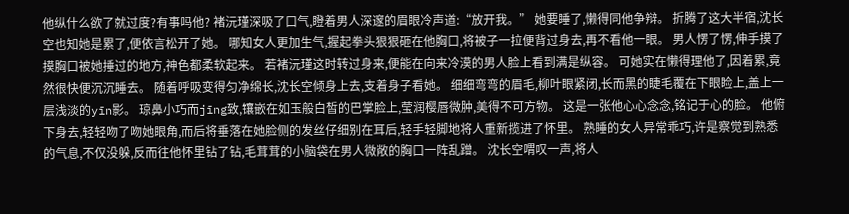他纵什么欲了就过度?有事吗他? 褚沅瑾深吸了口气,瞪着男人深邃的眉眼冷声道:“放开我。” 她要睡了,懒得同他争辩。 折腾了这大半宿,沈长空也知她是累了,便依言松开了她。 哪知女人更加生气,握起拳头狠狠砸在他胸口,将被子一拉便背过身去,再不看他一眼。 男人愣了愣,伸手摸了摸胸口被她捶过的地方,神色都柔软起来。 若褚沅瑾这时转过身来,便能在向来冷漠的男人脸上看到满是纵容。 可她实在懒得理他了,因着累,竟然很快便沉沉睡去。 随着呼吸变得匀净绵长,沈长空倾身上去,支着身子看她。 细细弯弯的眉毛,柳叶眼紧闭,长而黑的睫毛覆在下眼睑上,盖上一层浅淡的yīn影。 琼鼻小巧而jīng致,镶嵌在如玉般白皙的巴掌脸上,莹润樱唇微肿,美得不可方物。 这是一张他心心念念,铭记于心的脸。 他俯下身去,轻轻吻了吻她眼角,而后将垂落在她脸侧的发丝仔细别在耳后,轻手轻脚地将人重新揽进了怀里。 熟睡的女人异常乖巧,许是察觉到熟悉的气息,不仅没躲,反而往他怀里钻了钻,毛茸茸的小脑袋在男人微敞的胸口一阵乱蹭。 沈长空喟叹一声,将人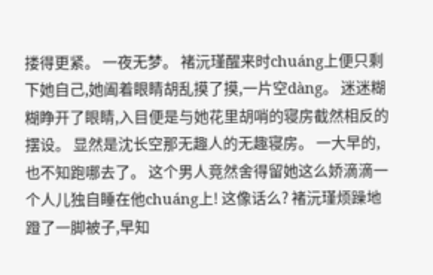搂得更紧。 一夜无梦。 褚沅瑾醒来时chuáng上便只剩下她自己,她阖着眼睛胡乱摸了摸,一片空dàng。 迷迷糊糊睁开了眼睛,入目便是与她花里胡哨的寝房截然相反的摆设。 显然是沈长空那无趣人的无趣寝房。 一大早的,也不知跑哪去了。 这个男人竟然舍得留她这么娇滴滴一个人儿独自睡在他chuáng上! 这像话么? 褚沅瑾烦躁地蹬了一脚被子,早知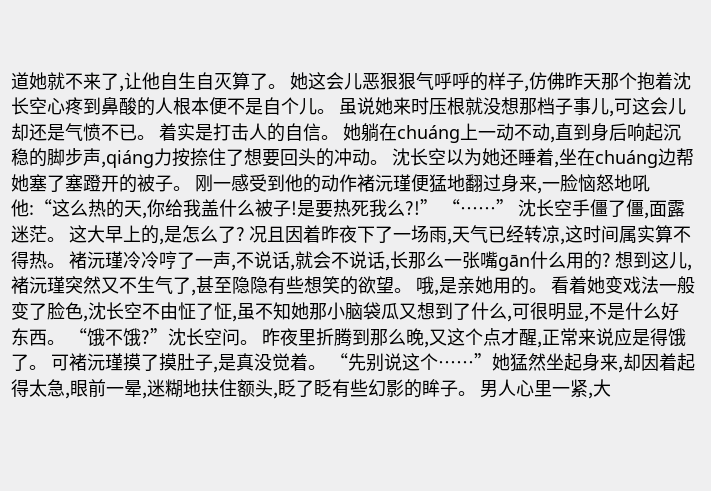道她就不来了,让他自生自灭算了。 她这会儿恶狠狠气呼呼的样子,仿佛昨天那个抱着沈长空心疼到鼻酸的人根本便不是自个儿。 虽说她来时压根就没想那档子事儿,可这会儿却还是气愤不已。 着实是打击人的自信。 她躺在chuáng上一动不动,直到身后响起沉稳的脚步声,qiáng力按捺住了想要回头的冲动。 沈长空以为她还睡着,坐在chuáng边帮她塞了塞蹬开的被子。 刚一感受到他的动作褚沅瑾便猛地翻过身来,一脸恼怒地吼他:“这么热的天,你给我盖什么被子!是要热死我么?!” “……” 沈长空手僵了僵,面露迷茫。 这大早上的,是怎么了? 况且因着昨夜下了一场雨,天气已经转凉,这时间属实算不得热。 褚沅瑾冷冷哼了一声,不说话,就会不说话,长那么一张嘴gān什么用的? 想到这儿,褚沅瑾突然又不生气了,甚至隐隐有些想笑的欲望。 哦,是亲她用的。 看着她变戏法一般变了脸色,沈长空不由怔了怔,虽不知她那小脑袋瓜又想到了什么,可很明显,不是什么好东西。 “饿不饿?”沈长空问。 昨夜里折腾到那么晚,又这个点才醒,正常来说应是得饿了。 可褚沅瑾摸了摸肚子,是真没觉着。 “先别说这个……”她猛然坐起身来,却因着起得太急,眼前一晕,迷糊地扶住额头,眨了眨有些幻影的眸子。 男人心里一紧,大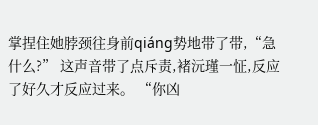掌捏住她脖颈往身前qiáng势地带了带,“急什么?” 这声音带了点斥责,褚沅瑾一怔,反应了好久才反应过来。 “你凶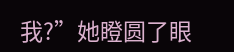我?”她瞪圆了眼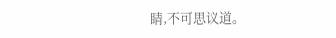睛,不可思议道。